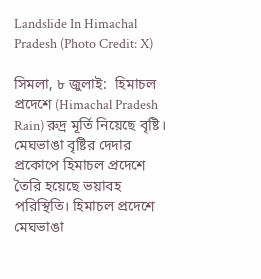Landslide In Himachal Pradesh (Photo Credit: X)

সিমলা, ৮ জুলাই:  হিমাচল প্রদেশে (Himachal Pradesh Rain) রুদ্র মূর্তি নিয়েছে বৃষ্টি। মেঘভাঙা বৃষ্টির দেদার প্রকোপে হিমাচল প্রদেশে তৈরি হয়েছে ভয়াবহ পরিস্থিতি। হিমাচল প্রদেশে মেঘভাঙা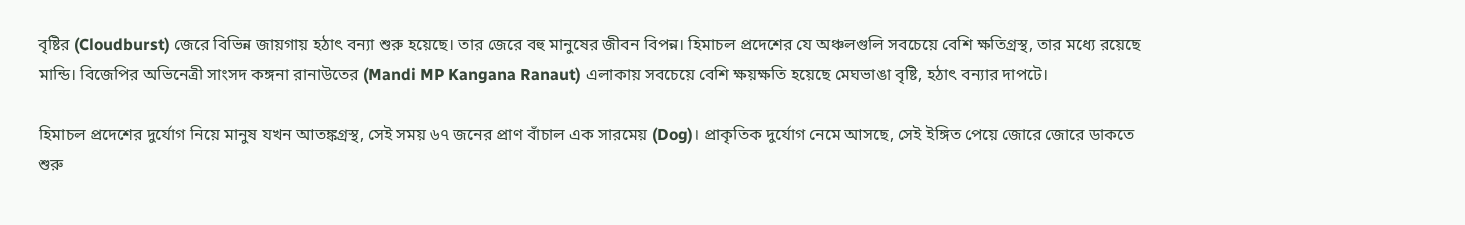বৃষ্টির (Cloudburst) জেরে বিভিন্ন জায়গায় হঠাৎ বন্যা শুরু হয়েছে। তার জেরে বহু মানুষের জীবন বিপন্ন। হিমাচল প্রদেশের যে অঞ্চলগুলি সবচেয়ে বেশি ক্ষতিগ্রস্থ, তার মধ্যে রয়েছে মান্ডি। বিজেপির অভিনেত্রী সাংসদ কঙ্গনা রানাউতের (Mandi MP Kangana Ranaut) এলাকায় সবচেয়ে বেশি ক্ষয়ক্ষতি হয়েছে মেঘভাঙা বৃষ্টি, হঠাৎ বন্যার দাপটে।

হিমাচল প্রদেশের দুর্যোগ নিয়ে মানুষ যখন আতঙ্কগ্রস্থ, সেই সময় ৬৭ জনের প্রাণ বাঁচাল এক সারমেয় (Dog)। প্রাকৃতিক দুর্যোগ নেমে আসছে, সেই ইঙ্গিত পেয়ে জোরে জোরে ডাকতে শুরু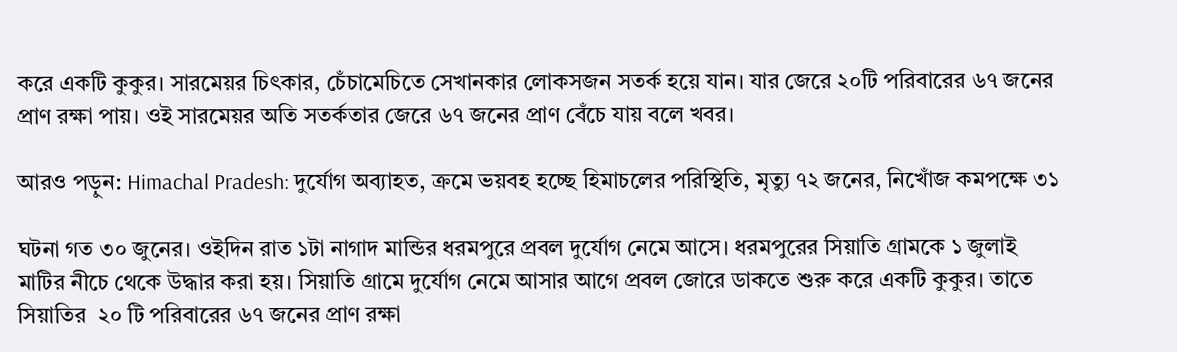করে একটি কুকুর। সারমেয়র চিৎকার, চেঁচামেচিতে সেখানকার লোকসজন সতর্ক হয়ে যান। যার জেরে ২০টি পরিবারের ৬৭ জনের প্রাণ রক্ষা পায়। ওই সারমেয়র অতি সতর্কতার জেরে ৬৭ জনের প্রাণ বেঁচে যায় বলে খবর।

আরও পড়ুন: Himachal Pradesh: দুর্যোগ অব্যাহত, ক্রমে ভয়বহ হচ্ছে হিমাচলের পরিস্থিতি, মৃত্যু ৭২ জনের, নিখোঁজ কমপক্ষে ৩১

ঘটনা গত ৩০ জুনের। ওইদিন রাত ১টা নাগাদ মান্ডির ধরমপুরে প্রবল দুর্যোগ নেমে আসে। ধরমপুরের সিয়াতি গ্রামকে ১ জুলাই মাটির নীচে থেকে উদ্ধার করা হয়। সিয়াতি গ্রামে দুর্যোগ নেমে আসার আগে প্রবল জোরে ডাকতে শুরু করে একটি কুকুর। তাতে সিয়াতির  ২০ টি পরিবারের ৬৭ জনের প্রাণ রক্ষা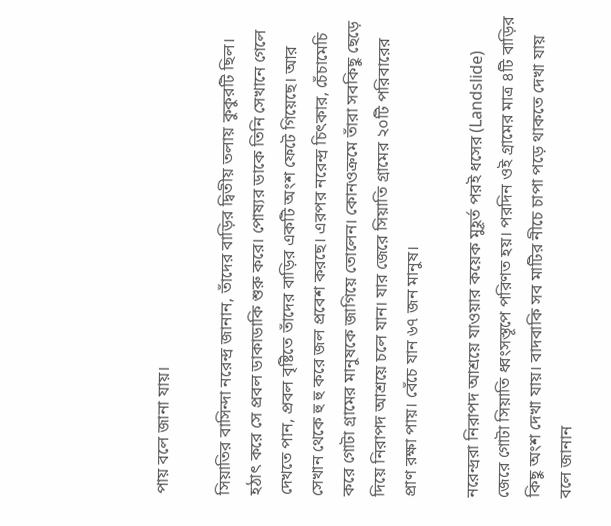পায় বলে জানা যায়।

সিয়াতির বাসিন্দা নরেন্দ্র জানান, তাঁদের বাড়ির দ্বিতীয় তলায় কুকুরটি ছিল। হঠাৎ করে সে প্রবল ডাকাডাকি শুরু করে। পোষ্যর ডাকে তিনি সেখানে গেলে দেখতে পান, প্রবল বৃষ্টিতে তাঁদের বাড়ির একটি অংশ ফেটে গিয়েছে। আর সেখান থেকে হু হু করে জল প্রবেশ করছে। এরপর নরেন্দ্র চিৎকার, চেঁচামেচি করে গোটা গ্রামের মানুষকে জাগিয়ে তোলেন। কোনওক্রমে তাঁরা সবকিছু ছেড়ে দিয়ে নিরাপদ আশ্রয়ে চলে যান। যার জেরে সিয়াতি গ্রামের ২০টি পরিবারের প্রাণ রক্ষা পায়। বেঁচে যান ৬৭ জন মানুষ।

নরেন্দ্ররা নিরাপদ আশ্রয়ে যাওয়ার কয়েক মুহূর্ত পরই ধসের (Landslide) জেরে গোটা সিয়াতি ধ্বংসস্তূপে পরিণত হয়। পরদিন ওই গ্রামের মাত্র ৪টি বাড়ির কিছু অংশ দেখা যায়। বাদবাকি সব মাটির নীচে চাপা পড়ে থাকতে দেখা যায় বলে জানান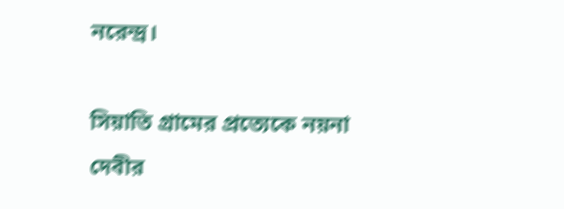নরেন্দ্র।

সিয়াতি গ্রামের প্রত্যেকে নয়না দেবীর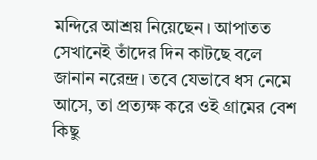মন্দিরে আশ্রয় নিয়েছেন। আপাতত সেখানেই তাঁদের দিন কাটছে বলে জানান নরেন্দ্র। তবে যেভাবে ধস নেমে আসে, তা প্রত্যক্ষ করে ওই গ্রামের বেশ কিছু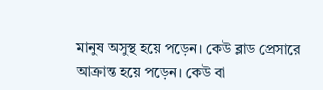মানুষ অসুস্থ হয়ে পড়েন। কেউ ব্লাড প্রেসারে আক্রান্ত হয়ে পড়েন। কেউ বা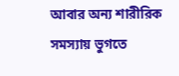আবার অন্য শারীরিক সমস্যায় ভুগতে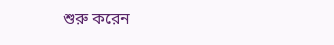শুরু করেন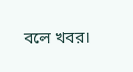বলে খবর।